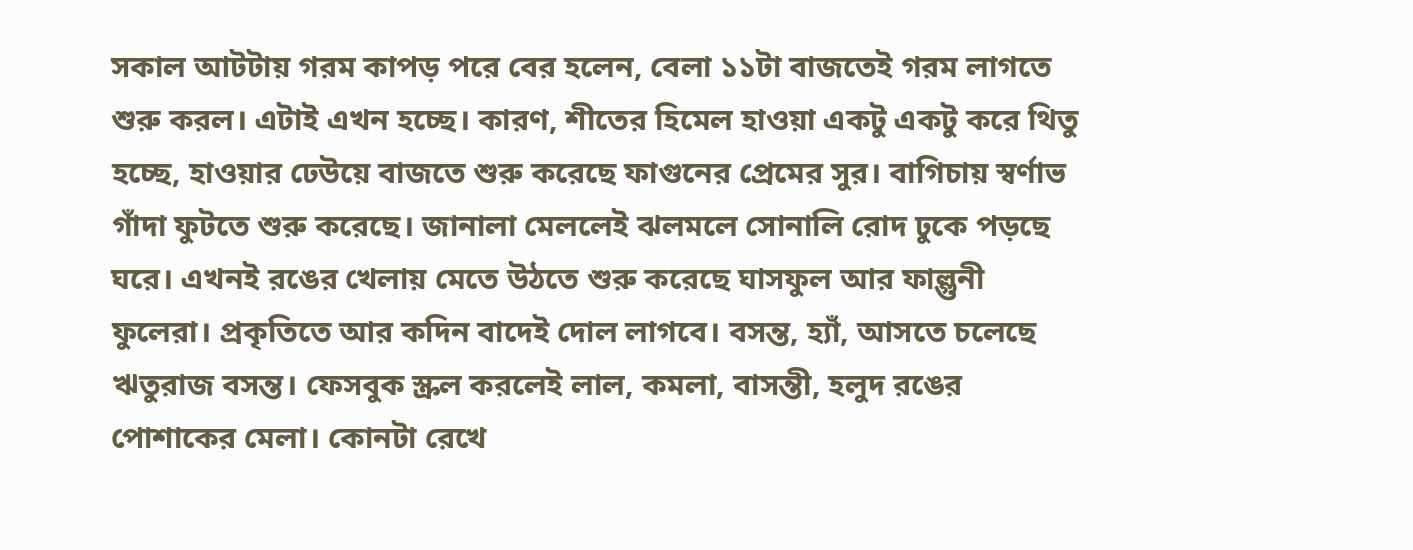সকাল আটটায় গরম কাপড় পরে বের হলেন, বেলা ১১টা বাজতেই গরম লাগতে শুরু করল। এটাই এখন হচ্ছে। কারণ, শীতের হিমেল হাওয়া একটু একটু করে থিতু হচ্ছে, হাওয়ার ঢেউয়ে বাজতে শুরু করেছে ফাগুনের প্রেমের সুর। বাগিচায় স্বর্ণাভ গাঁদা ফুটতে শুরু করেছে। জানালা মেললেই ঝলমলে সোনালি রোদ ঢুকে পড়ছে ঘরে। এখনই রঙের খেলায় মেতে উঠতে শুরু করেছে ঘাসফুল আর ফাল্গুনী ফুলেরা। প্রকৃতিতে আর কদিন বাদেই দোল লাগবে। বসন্ত, হ্যাঁ, আসতে চলেছে ঋতুরাজ বসন্ত। ফেসবুক স্ক্রল করলেই লাল, কমলা, বাসন্তী, হলুদ রঙের পোশাকের মেলা। কোনটা রেখে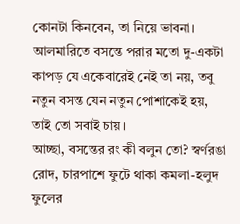কোনটা কিনবেন, তা নিয়ে ভাবনা। আলমারিতে বসন্তে পরার মতো দু-একটা কাপড় যে একেবারেই নেই তা নয়, তবু নতুন বসন্ত যেন নতুন পোশাকেই হয়, তাই তো সবাই চায়।
আচ্ছা, বসন্তের রং কী বলুন তো? স্বর্ণরঙা রোদ, চারপাশে ফুটে থাকা কমলা-হলুদ ফুলের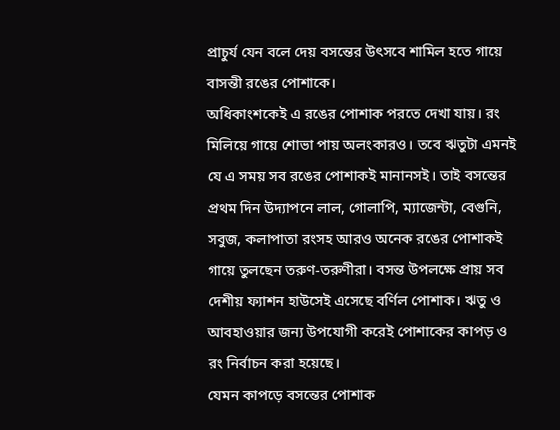প্রাচুর্য যেন বলে দেয় বসন্তের উৎসবে শামিল হতে গায়ে বাসন্তী রঙের পোশাকে।
অধিকাংশকেই এ রঙের পোশাক পরতে দেখা যায়। রং মিলিয়ে গায়ে শোভা পায় অলংকারও। তবে ঋতুটা এমনই যে এ সময় সব রঙের পোশাকই মানানসই। তাই বসন্তের প্রথম দিন উদ্যাপনে লাল, গোলাপি, ম্যাজেন্টা, বেগুনি, সবুজ, কলাপাতা রংসহ আরও অনেক রঙের পোশাকই গায়ে তুলছেন তরুণ-তরুণীরা। বসন্ত উপলক্ষে প্রায় সব দেশীয় ফ্যাশন হাউসেই এসেছে বর্ণিল পোশাক। ঋতু ও আবহাওয়ার জন্য উপযোগী করেই পোশাকের কাপড় ও রং নির্বাচন করা হয়েছে।
যেমন কাপড়ে বসন্তের পোশাক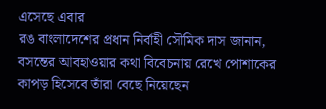এসেছে এবার
রঙ বাংলাদেশের প্রধান নির্বাহী সৌমিক দাস জানান, বসন্তের আবহাওয়ার কথা বিবেচনায় রেখে পোশাকের কাপড় হিসেবে তাঁরা বেছে নিয়েছেন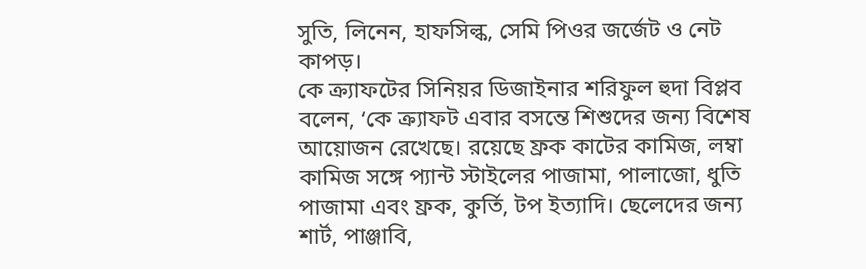সুতি, লিনেন, হাফসিল্ক, সেমি পিওর জর্জেট ও নেট কাপড়।
কে ক্র্যাফটের সিনিয়র ডিজাইনার শরিফুল হুদা বিপ্লব বলেন, ‘কে ক্র্যাফট এবার বসন্তে শিশুদের জন্য বিশেষ আয়োজন রেখেছে। রয়েছে ফ্রক কাটের কামিজ, লম্বা কামিজ সঙ্গে প্যান্ট স্টাইলের পাজামা, পালাজো, ধুতি পাজামা এবং ফ্রক, কুর্তি, টপ ইত্যাদি। ছেলেদের জন্য শার্ট, পাঞ্জাবি,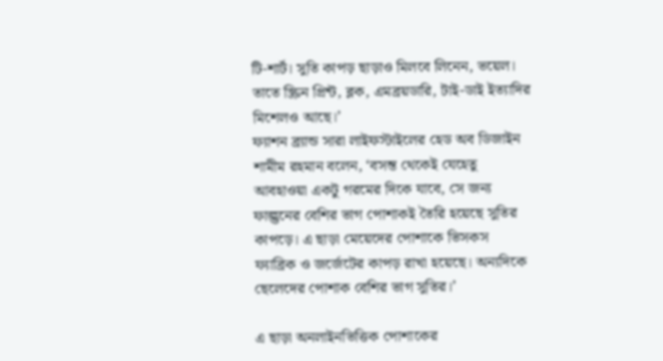টি-শার্ট। সুতি কাপড় ছাড়াও মিলবে লিনেন, ভয়েল। তাতে স্ক্রিন প্রিন্ট, ব্লক, এমব্রয়ডারি, টাই-ডাই ইত্যাদির মিশেলও আছে।’
ফ্যাশন ব্র্যান্ড সারা লাইফস্টাইলের হেড অব ডিজাইন শামীম রহমান বলেন, ‘বসন্ত থেকেই যেহেতু আবহাওয়া একটু গরমের দিকে যাবে, সে জন্য ফাল্গুনের বেশির ভাগ পোশাকই তৈরি হয়েছে সুতির কাপড়ে। এ ছাড়া মেয়েদের পোশাকে ভিসকস ফ্যাব্রিক ও জর্জেটের কাপড় রাখা হয়েছে। অন্যদিকে ছেলেদের পোশাক বেশির ভাগ সুতির।’

এ ছাড়া অনলাইনভিত্তিক পোশাকের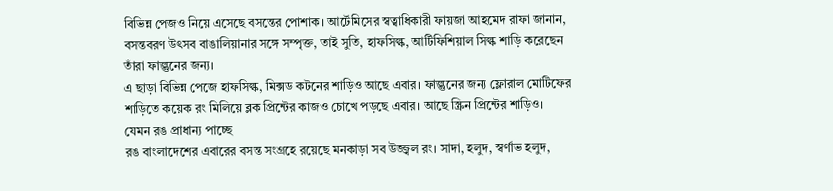বিভিন্ন পেজও নিয়ে এসেছে বসন্তের পোশাক। আর্টেমিসের স্বত্বাধিকারী ফায়জা আহমেদ রাফা জানান, বসন্তবরণ উৎসব বাঙালিয়ানার সঙ্গে সম্পৃক্ত, তাই সুতি, হাফসিল্ক, আর্টিফিশিয়াল সিল্ক শাড়ি করেছেন তাঁরা ফাল্গুনের জন্য।
এ ছাড়া বিভিন্ন পেজে হাফসিল্ক, মিক্সড কটনের শাড়িও আছে এবার। ফাল্গুনের জন্য ফ্লোরাল মোটিফের শাড়িতে কয়েক রং মিলিয়ে ব্লক প্রিন্টের কাজও চোখে পড়ছে এবার। আছে স্ক্রিন প্রিন্টের শাড়িও।
যেমন রঙ প্রাধান্য পাচ্ছে
রঙ বাংলাদেশের এবারের বসন্ত সংগ্রহে রয়েছে মনকাড়া সব উজ্জ্বল রং। সাদা, হলুদ, স্বর্ণাভ হলুদ,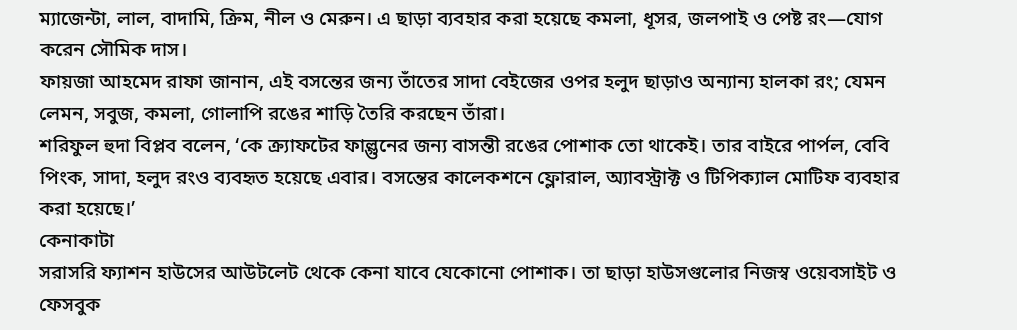ম্যাজেন্টা, লাল, বাদামি, ক্রিম, নীল ও মেরুন। এ ছাড়া ব্যবহার করা হয়েছে কমলা, ধূসর, জলপাই ও পেষ্ট রং—যোগ করেন সৌমিক দাস।
ফায়জা আহমেদ রাফা জানান, এই বসন্তের জন্য তাঁতের সাদা বেইজের ওপর হলুদ ছাড়াও অন্যান্য হালকা রং; যেমন লেমন, সবুজ, কমলা, গোলাপি রঙের শাড়ি তৈরি করছেন তাঁরা।
শরিফুল হুদা বিপ্লব বলেন, ‘কে ক্র্যাফটের ফাল্গুনের জন্য বাসন্তী রঙের পোশাক তো থাকেই। তার বাইরে পার্পল, বেবি পিংক, সাদা, হলুদ রংও ব্যবহৃত হয়েছে এবার। বসন্তের কালেকশনে ফ্লোরাল, অ্যাবস্ট্রাক্ট ও টিপিক্যাল মোটিফ ব্যবহার করা হয়েছে।’
কেনাকাটা
সরাসরি ফ্যাশন হাউসের আউটলেট থেকে কেনা যাবে যেকোনো পোশাক। তা ছাড়া হাউসগুলোর নিজস্ব ওয়েবসাইট ও ফেসবুক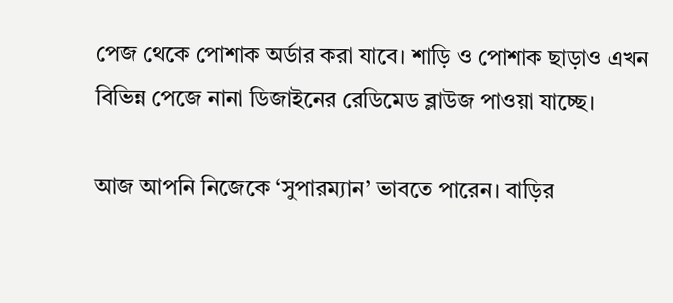পেজ থেকে পোশাক অর্ডার করা যাবে। শাড়ি ও পোশাক ছাড়াও এখন বিভিন্ন পেজে নানা ডিজাইনের রেডিমেড ব্লাউজ পাওয়া যাচ্ছে।

আজ আপনি নিজেকে ‘সুপারম্যান’ ভাবতে পারেন। বাড়ির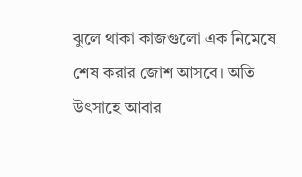ঝুলে থাকা কাজগুলো এক নিমেষে শেষ করার জোশ আসবে। অতি উৎসাহে আবার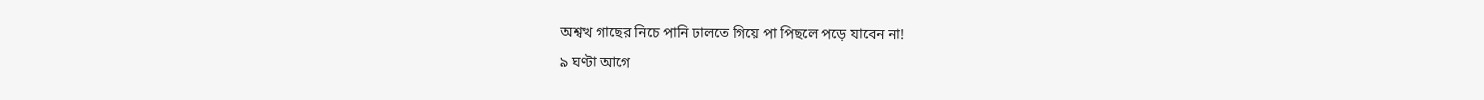অশ্বত্থ গাছের নিচে পানি ঢালতে গিয়ে পা পিছলে পড়ে যাবেন না!
৯ ঘণ্টা আগে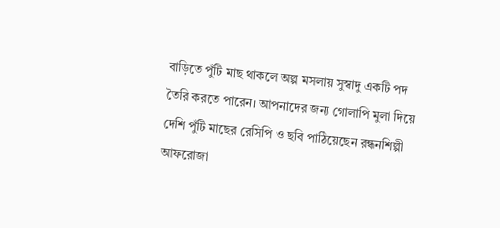বাড়িতে পুঁটি মাছ থাকলে অল্প মসলায় সুস্বাদু একটি পদ তৈরি করতে পারেন। আপনাদের জন্য গোলাপি মুলা দিয়ে দেশি পুঁটি মাছের রেসিপি ও ছবি পাঠিয়েছেন রন্ধনশিল্পী আফরোজা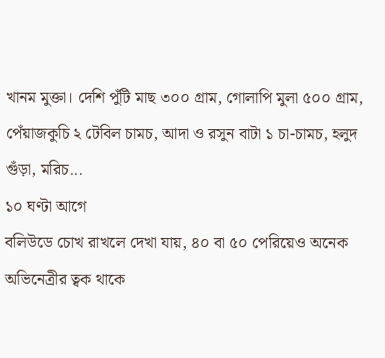খানম মুক্তা। দেশি পুঁটি মাছ ৩০০ গ্রাম, গোলাপি মুলা ৫০০ গ্রাম, পেঁয়াজকুচি ২ টেবিল চামচ, আদা ও রসুন বাটা ১ চা-চামচ, হলুদ গুঁড়া, মরিচ...
১০ ঘণ্টা আগে
বলিউডে চোখ রাখলে দেখা যায়, ৪০ বা ৫০ পেরিয়েও অনেক অভিনেত্রীর ত্বক থাকে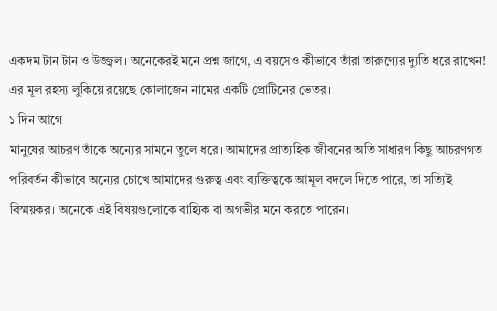একদম টান টান ও উজ্জ্বল। অনেকেরই মনে প্রশ্ন জাগে, এ বয়সেও কীভাবে তাঁরা তারুণ্যের দ্যুতি ধরে রাখেন! এর মূল রহস্য লুকিয়ে রয়েছে কোলাজেন নামের একটি প্রোটিনের ভেতর।
১ দিন আগে
মানুষের আচরণ তাঁকে অন্যের সামনে তুলে ধরে। আমাদের প্রাত্যহিক জীবনের অতি সাধারণ কিছু আচরণগত পরিবর্তন কীভাবে অন্যের চোখে আমাদের গুরুত্ব এবং ব্যক্তিত্বকে আমূল বদলে দিতে পারে, তা সত্যিই বিস্ময়কর। অনেকে এই বিষয়গুলোকে বাহ্যিক বা অগভীর মনে করতে পারেন।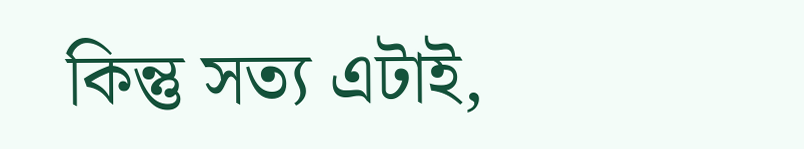কিন্তু সত্য এটাই,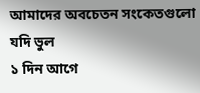আমাদের অবচেতন সংকেতগুলো যদি ভুল
১ দিন আগে